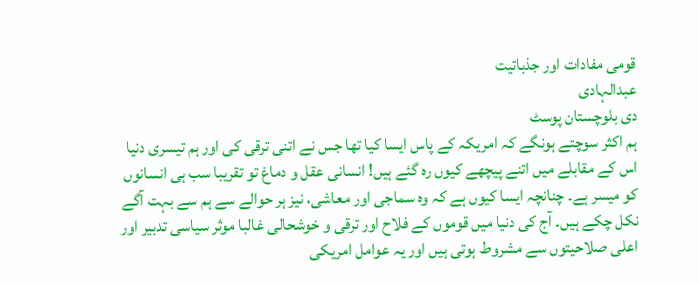قومی مفادات اور جذباتیت
عبدالہادی
دی بلوچستان پوسٹ
ہم اکثر سوچتے ہونگے کہ امریکہ کے پاس ایسا کیا تھا جس نے اتنی ترقی کی اور ہم تیسری دنیا اس کے مقابلے میں اتنے پیچھے کیوں رہ گئے ہیں! انسانی عقل و دماغ تو تقریبا سب ہی انسانوں کو میسر ہے۔ چنانچہ ایسا کیوں ہے کہ وہ سماجی اور معاشی، نیز ہر حوالے سے ہم سے بہت آگے نکل چکے ہیں۔ آج کی دنیا میں قوموں کے فلاح اور ترقی و خوشحالی غالبا موثر سیاسی تدبیر اور اعلی صلاحیتوں سے مشروط ہوتی ہیں اور یہ عوامل امریکی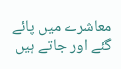معاشرے میں پائے گئے اور جاتے ہیں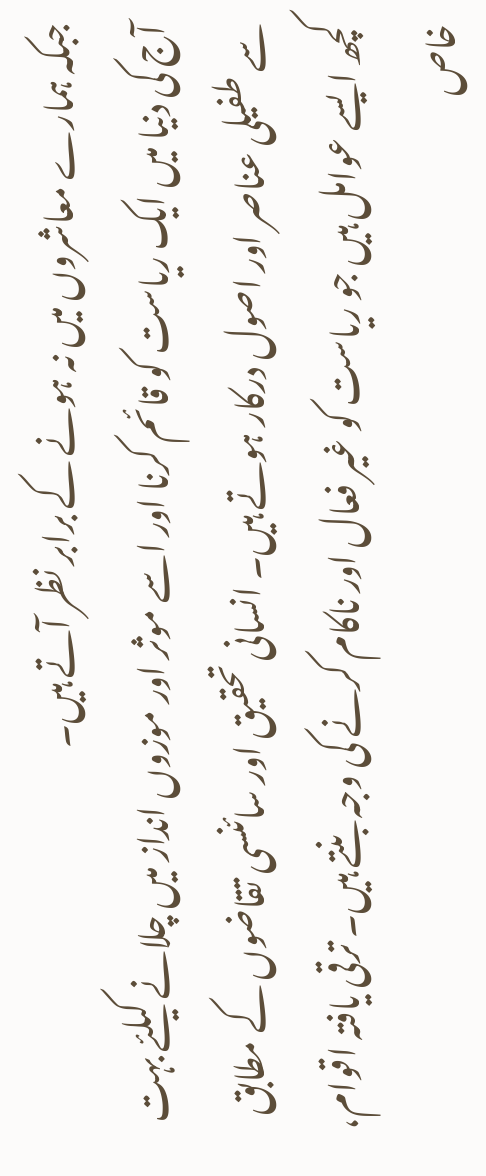جبکہ ہمارے معاشروں میں نہ ہونے کے برابر نظر آتے ہیں۔
آج کی دنیا میں ایک ریاست کو قائم کرنا اور اسے موثر اور موزوں انداز میں چلانے کیلئے بہت سے طفیلی عناصر اور اصول درکار ہوتے ہیں۔ انسانی تحقیق اور سائنسی تقاضوں کے مطابق کچھ ایسے عوامل ہیں جو ریاست کو غیر فعال اور ناکام کرنے کی وجہ بنتے ہیں۔ ترقی یافتہ اقوام، خاص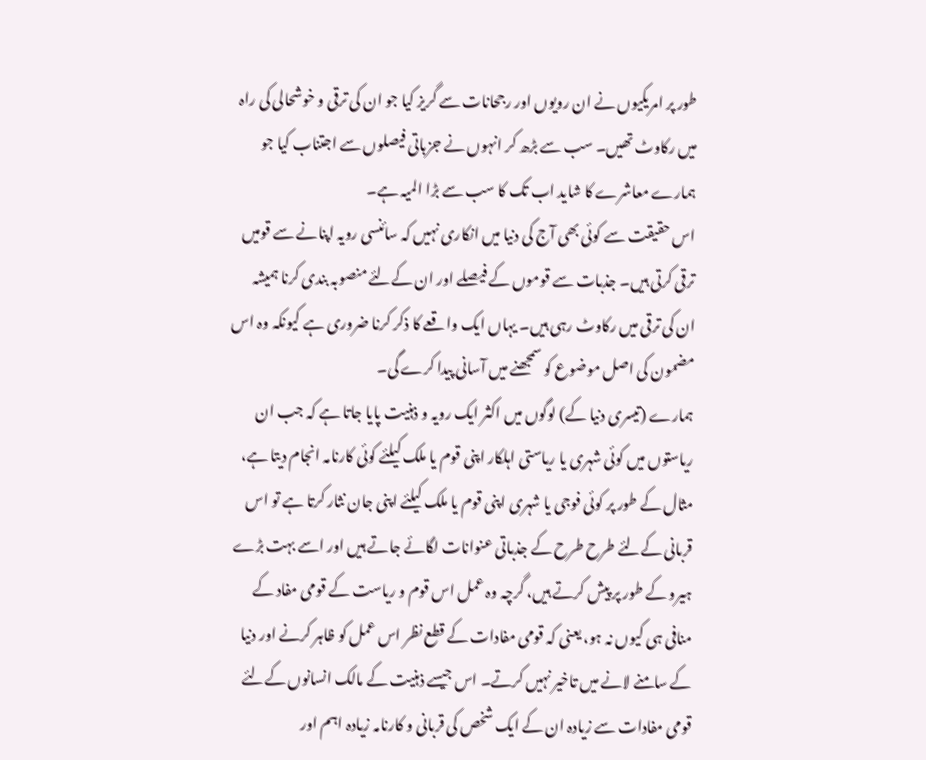طور پر امریکیوں نے ان رویوں اور رجحانات سے گریز کیا جو ان کی ترقی و خوشحالی کی راہ میں رکاوٹ تھیں۔ سب سے بڑھ کر انہوں نے جزباتی فیصلوں سے اجتناب کیا جو ہمارے معاشرے کا شاید اب تک کا سب سے بڑا المیہ ہے۔
اس حقیقت سے کوئی بھی آج کی دنیا میں انکاری نہیں کہ سائنسی رویہ اپنانے سے قومیں ترقی کرتی ہیں۔ جذبات سے قوموں کے فیصلے اور ان کےلئے منصوبہ بندی کرنا ہمیشہ ان کی ترقی میں رکاوٹ رہی ہیں۔ یہاں ایک واقعے کا ذکر کرنا ضروری ہے کیونکہ وہ اس مضمون کی اصل موضوع کو سمجھنے میں آسانی پیدا کرے گی۔
ہمارے (تیسری دنیا کے) لوگوں میں اکثر ایک رویہ و ذہنیت پایا جاتا ہے کہ جب ان ریاستوں میں کوئی شہری یا ریاستی اہلکار اپنی قوم یا ملک کیلئے کوئی کارنامہ انجام دیتا ہے، مثال کے طور پر کوئی فوجی یا شہری اپنی قوم یا ملک کیلئے اپنی جان نثار کرتا ہے تو اس قربانی کےلئے طرح طرح کے جذباتی عنوانات لگائے جاتے ہیں اور اسے بہت بڑے ہیرو کے طور پر پیش کرتے ہیں، گرچہ وہ عمل اس قوم و ریاست کے قومی مفاد کے منافی ہی کیوں نہ ہو، یعنی کہ قومی مفادات کے قطع نظر اس عمل کو ظاہر کرنے اور دنیا کے سامنے لانے میں تاخیر نہیں کرتے۔ اس جیسے ذہنیت کے مالک انسانوں کےلئے قومی مفادات سے زیادہ ان کے ایک شخص کی قربانی و کارنامہ زیادہ اہم اور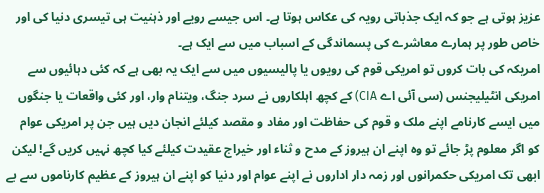عزیز ہوتی ہے جو کہ ایک جذباتی رویہ کی عکاس ہوتا ہے۔ اس جیسے رویے اور ذہنیت ہی تیسری دنیا کی اور خاص طور پر ہمارے معاشرے کی پسماندگی کے اسباب میں سے ایک ہے۔
امریکہ کی بات کروں تو امریکی قوم کی رویوں یا پالیسیوں میں سے ایک یہ بھی ہے کہ کئی دہائیوں سے امریکی انٹیلیجنس (سی آئی اے CIA) کے کچھ اہلکاروں نے سرد جنگ، ویتنام وار، اور کئی واقعات یا جنگوں میں ایسے کارنامے اپنے ملک و قوم کی حفاظت اور مفاد و مقصد کیلئے انجان دیں ہیں جن پر امریکی عوام کو اگر معلوم پڑ جائے تو وہ اپنے ان ہیروز کے مدح و ثناء اور خیراج عقیدت کیلئے کیا کچھ نہیں کریں گے! لیکن ابھی تک امریکی حکمرانوں اور زمہ دار اداروں نے اپنے عوام اور دنیا کو اپنے ان ہیروز کے عظیم کارناموں سے بے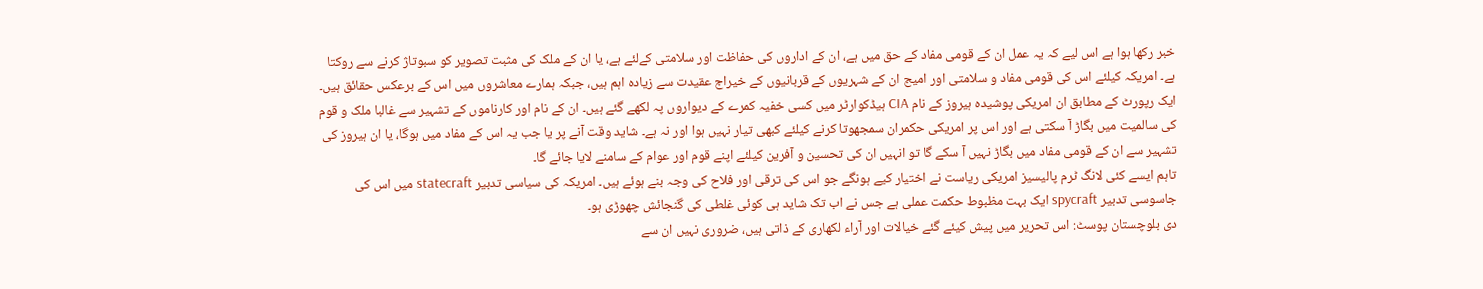خبر رکھا ہوا ہے اس لیے کہ یہ عمل ان کے قومی مفاد کے حق میں ہے، ان کے اداروں کی حفاظت اور سلامتی کےلئے ہے، یا ان کے ملک کی مثبت تصویر کو سبوتاژ کرنے سے روکتا ہے۔ امریکہ کیلئے اس کی قومی مفاد و سلامتی اور امیج ان کے شہریوں کے قربانیوں کے خیراج عقیدت سے زیادہ اہم ہیں، جبکہ ہمارے معاشروں میں اس کے برعکس حقائق ہیں۔ ایک رپورٹ کے مطابق ان امریکی پوشیدہ ہیروز کے نام CIA ہیڈکوارٹر میں کسی خفیہ کمرے کے دیواروں پہ لکھے گئے ہیں۔ ان کے نام اور کارناموں کے تشہیر سے غالبا ملک و قوم کی سالمیت میں بگاڑ آ سکتی ہے اور اس پر امریکی حکمران سمجھوتا کرنے کیلئے کبھی تیار نہیں ہوا اور نہ ہے۔ شاید وقت آنے پر یا جب یہ اس کے مفاد میں ہوگا، یا ان ہیروز کی تشہیر سے ان کے قومی مفاد میں بگاڑ نہیں آ سکے گا تو انہیں ان کی تحسین و آفرین کیلئے اپنے قوم اور عوام کے سامنے لایا جائے گا۔
تاہم ایسے کئی لانگ ٹرم پالیسیز امریکی ریاست نے اختیار کیے ہونگے جو اس کی ترقی اور فلاح کی وجہ بنے ہوئے ہیں۔ امریکہ کی سیاسی تدبیر statecraft میں اس کی جاسوسی تدبیر spycraft ایک بہت مظبوط حکمت عملی ہے جس نے اب تک شاید ہی کوئی غلطی کی گنجائش چھوڑی ہو۔
دی بلوچستان پوسٹ: اس تحریر میں پیش کیئے گئے خیالات اور آراء لکھاری کے ذاتی ہیں، ضروری نہیں ان سے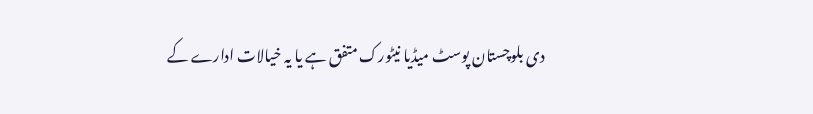دی بلوچستان پوسٹ میڈیا نیٹورک متفق ہے یا یہ خیالات ادارے کے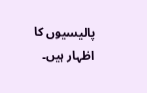پالیسیوں کا اظہار ہیں۔